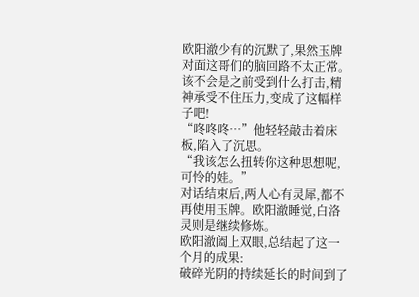欧阳澈少有的沉默了,果然玉牌对面这哥们的脑回路不太正常。
该不会是之前受到什么打击,精神承受不住压力,变成了这幅样子吧!
“咚咚咚…”他轻轻敲击着床板,陷入了沉思。
“我该怎么扭转你这种思想呢,可怜的娃。”
对话结束后,两人心有灵犀,都不再使用玉牌。欧阳澈睡觉,白洛灵则是继续修炼。
欧阳澈阖上双眼,总结起了这一个月的成果:
破碎光阴的持续延长的时间到了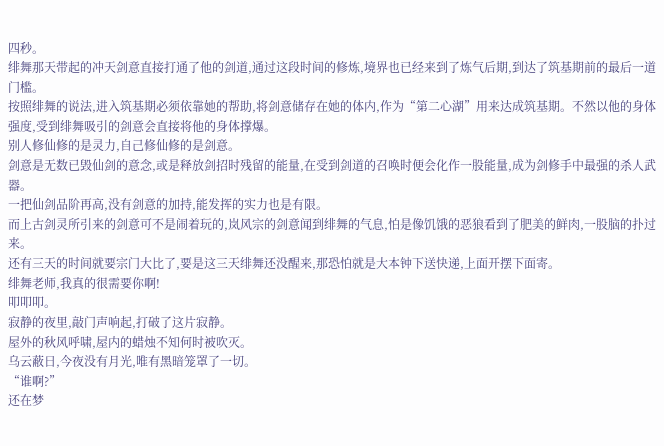四秒。
绯舞那天带起的冲天剑意直接打通了他的剑道,通过这段时间的修炼,境界也已经来到了炼气后期,到达了筑基期前的最后一道门槛。
按照绯舞的说法,进入筑基期必须依靠她的帮助,将剑意储存在她的体内,作为“第二心湖”用来达成筑基期。不然以他的身体强度,受到绯舞吸引的剑意会直接将他的身体撑爆。
别人修仙修的是灵力,自己修仙修的是剑意。
剑意是无数已毁仙剑的意念,或是释放剑招时残留的能量,在受到剑道的召唤时便会化作一股能量,成为剑修手中最强的杀人武器。
一把仙剑品阶再高,没有剑意的加持,能发挥的实力也是有限。
而上古剑灵所引来的剑意可不是闹着玩的,岚风宗的剑意闻到绯舞的气息,怕是像饥饿的恶狼看到了肥美的鲜肉,一股脑的扑过来。
还有三天的时间就要宗门大比了,要是这三天绯舞还没醒来,那恐怕就是大本钟下送快递,上面开摆下面寄。
绯舞老师,我真的很需要你啊!
叩叩叩。
寂静的夜里,敲门声响起,打破了这片寂静。
屋外的秋风呼啸,屋内的蜡烛不知何时被吹灭。
乌云蔽日,今夜没有月光,唯有黑暗笼罩了一切。
“谁啊?”
还在梦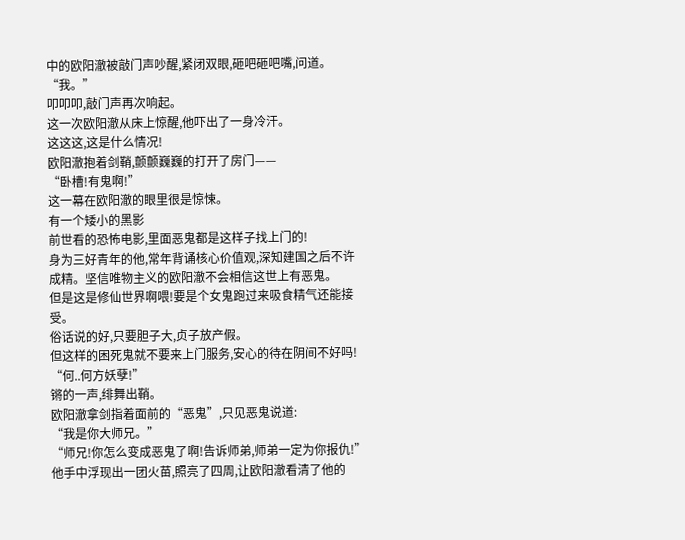中的欧阳澈被敲门声吵醒,紧闭双眼,砸吧砸吧嘴,问道。
“我。”
叩叩叩,敲门声再次响起。
这一次欧阳澈从床上惊醒,他吓出了一身冷汗。
这这这,这是什么情况!
欧阳澈抱着剑鞘,颤颤巍巍的打开了房门——
“卧槽!有鬼啊!”
这一幕在欧阳澈的眼里很是惊悚。
有一个矮小的黑影
前世看的恐怖电影,里面恶鬼都是这样子找上门的!
身为三好青年的他,常年背诵核心价值观,深知建国之后不许成精。坚信唯物主义的欧阳澈不会相信这世上有恶鬼。
但是这是修仙世界啊喂!要是个女鬼跑过来吸食精气还能接受。
俗话说的好,只要胆子大,贞子放产假。
但这样的困死鬼就不要来上门服务,安心的待在阴间不好吗!
“何..何方妖孽!”
锵的一声,绯舞出鞘。
欧阳澈拿剑指着面前的“恶鬼”,只见恶鬼说道:
“我是你大师兄。”
“师兄!你怎么变成恶鬼了啊!告诉师弟,师弟一定为你报仇!”
他手中浮现出一团火苗,照亮了四周,让欧阳澈看清了他的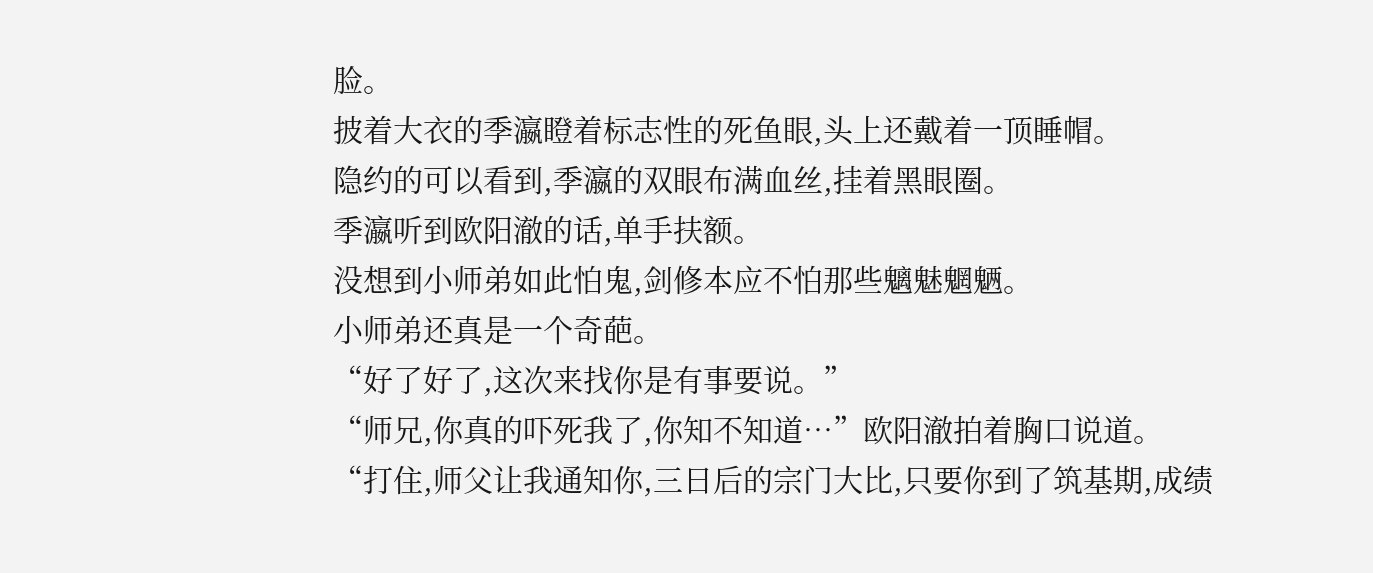脸。
披着大衣的季瀛瞪着标志性的死鱼眼,头上还戴着一顶睡帽。
隐约的可以看到,季瀛的双眼布满血丝,挂着黑眼圈。
季瀛听到欧阳澈的话,单手扶额。
没想到小师弟如此怕鬼,剑修本应不怕那些魑魅魍魉。
小师弟还真是一个奇葩。
“好了好了,这次来找你是有事要说。”
“师兄,你真的吓死我了,你知不知道…”欧阳澈拍着胸口说道。
“打住,师父让我通知你,三日后的宗门大比,只要你到了筑基期,成绩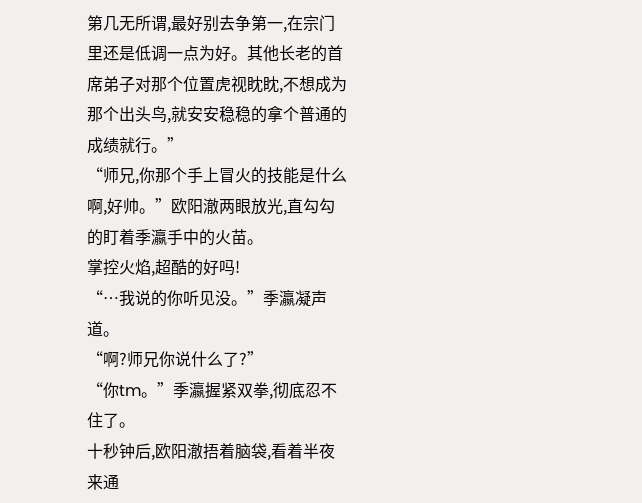第几无所谓,最好别去争第一,在宗门里还是低调一点为好。其他长老的首席弟子对那个位置虎视眈眈,不想成为那个出头鸟,就安安稳稳的拿个普通的成绩就行。”
“师兄,你那个手上冒火的技能是什么啊,好帅。”欧阳澈两眼放光,直勾勾的盯着季瀛手中的火苗。
掌控火焰,超酷的好吗!
“…我说的你听见没。”季瀛凝声道。
“啊?师兄你说什么了?”
“你tm。”季瀛握紧双拳,彻底忍不住了。
十秒钟后,欧阳澈捂着脑袋,看着半夜来通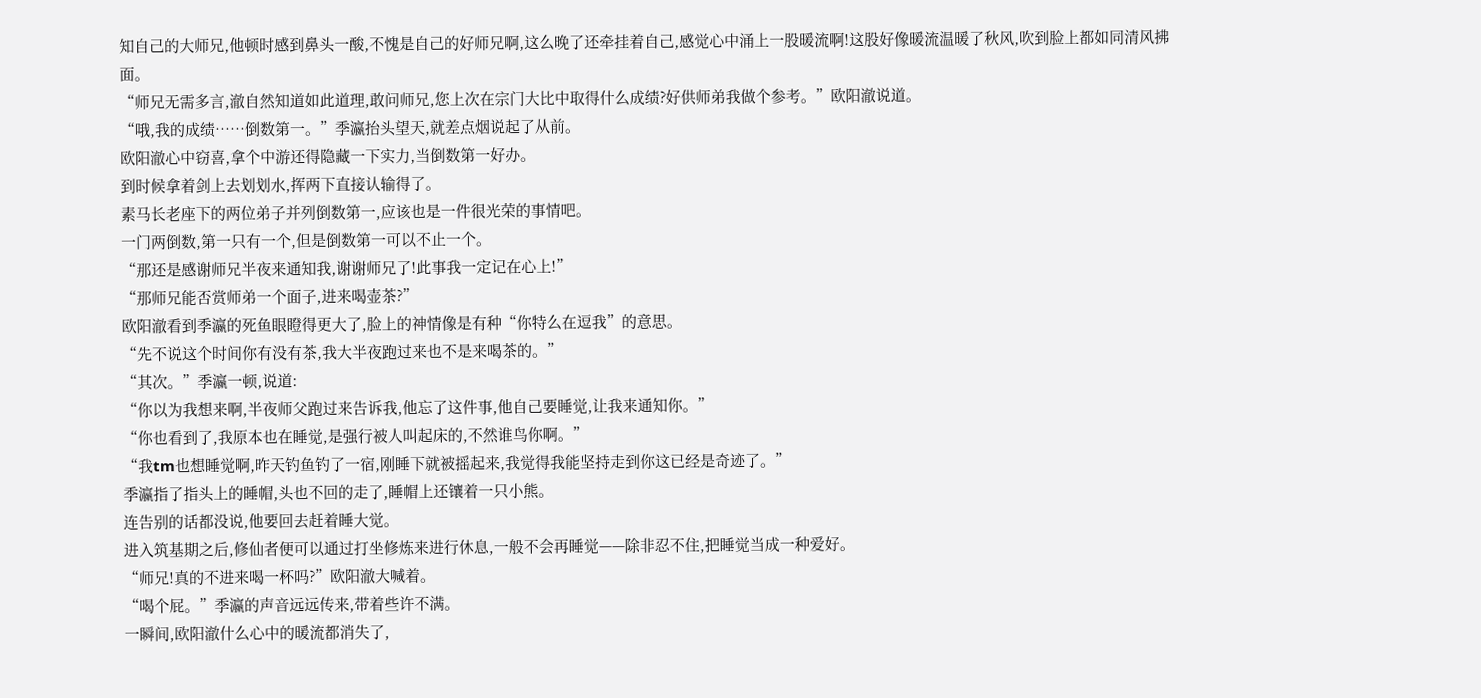知自己的大师兄,他顿时感到鼻头一酸,不愧是自己的好师兄啊,这么晚了还牵挂着自己,感觉心中涌上一股暖流啊!这股好像暖流温暖了秋风,吹到脸上都如同清风拂面。
“师兄无需多言,澈自然知道如此道理,敢问师兄,您上次在宗门大比中取得什么成绩?好供师弟我做个参考。”欧阳澈说道。
“哦,我的成绩……倒数第一。”季瀛抬头望天,就差点烟说起了从前。
欧阳澈心中窃喜,拿个中游还得隐藏一下实力,当倒数第一好办。
到时候拿着剑上去划划水,挥两下直接认输得了。
素马长老座下的两位弟子并列倒数第一,应该也是一件很光荣的事情吧。
一门两倒数,第一只有一个,但是倒数第一可以不止一个。
“那还是感谢师兄半夜来通知我,谢谢师兄了!此事我一定记在心上!”
“那师兄能否赏师弟一个面子,进来喝壶茶?”
欧阳澈看到季瀛的死鱼眼瞪得更大了,脸上的神情像是有种“你特么在逗我”的意思。
“先不说这个时间你有没有茶,我大半夜跑过来也不是来喝茶的。”
“其次。”季瀛一顿,说道:
“你以为我想来啊,半夜师父跑过来告诉我,他忘了这件事,他自己要睡觉,让我来通知你。”
“你也看到了,我原本也在睡觉,是强行被人叫起床的,不然谁鸟你啊。”
“我tm也想睡觉啊,昨天钓鱼钓了一宿,刚睡下就被摇起来,我觉得我能坚持走到你这已经是奇迹了。”
季瀛指了指头上的睡帽,头也不回的走了,睡帽上还镶着一只小熊。
连告别的话都没说,他要回去赶着睡大觉。
进入筑基期之后,修仙者便可以通过打坐修炼来进行休息,一般不会再睡觉——除非忍不住,把睡觉当成一种爱好。
“师兄!真的不进来喝一杯吗?”欧阳澈大喊着。
“喝个屁。”季瀛的声音远远传来,带着些许不满。
一瞬间,欧阳澈什么心中的暖流都消失了,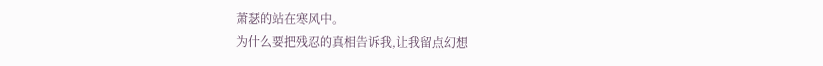萧瑟的站在寒风中。
为什么要把残忍的真相告诉我,让我留点幻想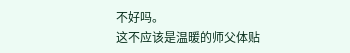不好吗。
这不应该是温暖的师父体贴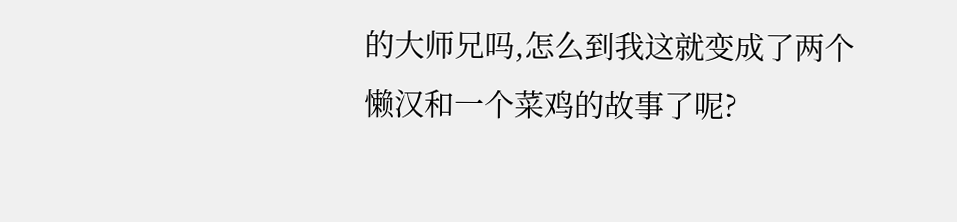的大师兄吗,怎么到我这就变成了两个懒汉和一个菜鸡的故事了呢?